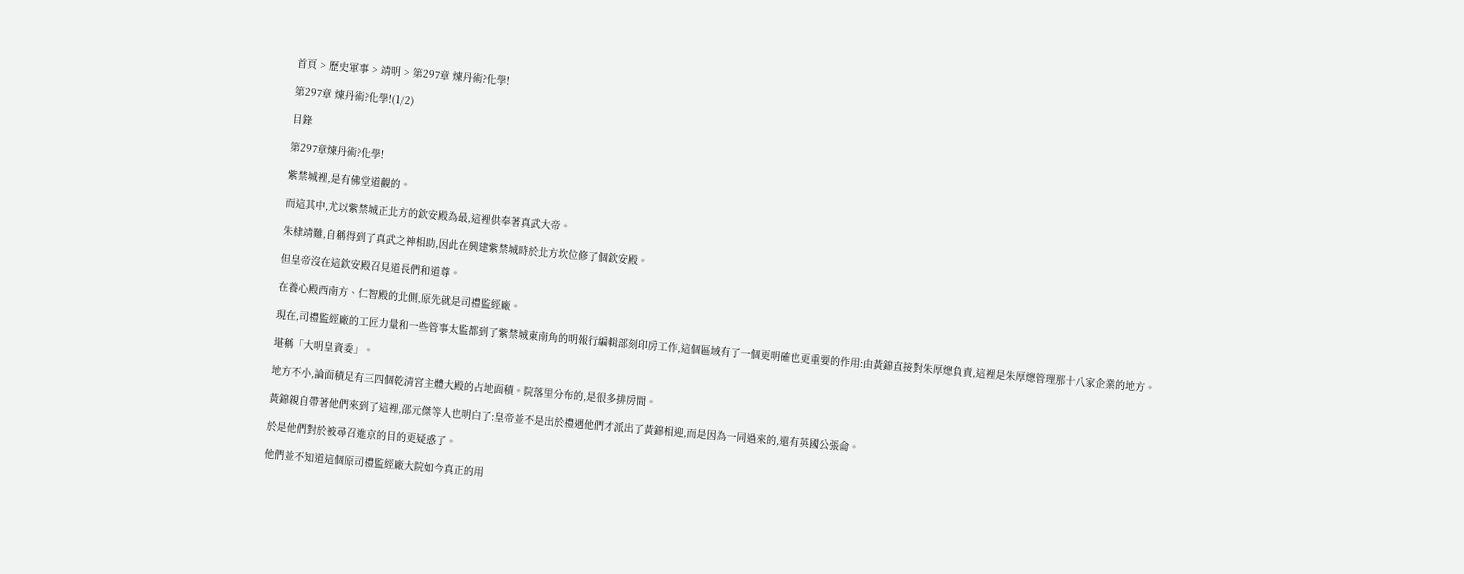首頁 > 歷史軍事 > 靖明 > 第297章 煉丹術?化學!

第297章 煉丹術?化學!(1/2)

目錄

第297章煉丹術?化學!

紫禁城裡,是有佛堂道觀的。

而這其中,尤以紫禁城正北方的欽安殿為最,這裡供奉著真武大帝。

朱棣靖難,自稱得到了真武之神相助,因此在興建紫禁城時於北方坎位修了個欽安殿。

但皇帝沒在這欽安殿召見道長們和道尊。

在養心殿西南方、仁智殿的北側,原先就是司禮監經廠。

現在,司禮監經廠的工匠力量和一些管事太監都到了紫禁城東南角的明報行編輯部刻印房工作,這個區域有了一個更明確也更重要的作用:由黃錦直接對朱厚熜負責,這裡是朱厚熜管理那十八家企業的地方。

堪稱「大明皇資委」。

地方不小,論面積足有三四個乾清宮主體大殿的占地面積。院落里分布的,是很多排房間。

黃錦親自帶著他們來到了這裡,邵元傑等人也明白了:皇帝並不是出於禮遇他們才派出了黃錦相迎,而是因為一同過來的,還有英國公張侖。

於是他們對於被尋召進京的目的更疑惑了。

他們並不知道這個原司禮監經廠大院如今真正的用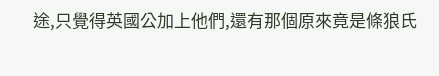途,只覺得英國公加上他們,還有那個原來竟是條狼氏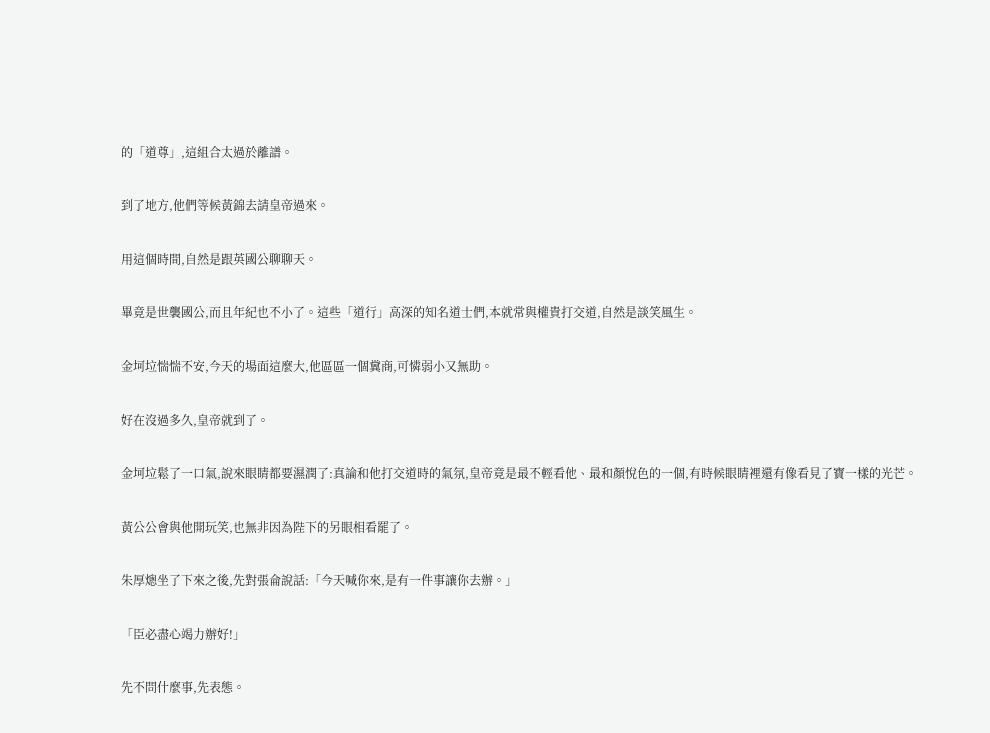的「道尊」,這組合太過於離譜。

到了地方,他們等候黃錦去請皇帝過來。

用這個時間,自然是跟英國公聊聊天。

畢竟是世襲國公,而且年紀也不小了。這些「道行」高深的知名道士們,本就常與權貴打交道,自然是談笑風生。

金坷垃惴惴不安,今天的場面這麼大,他區區一個糞商,可憐弱小又無助。

好在沒過多久,皇帝就到了。

金坷垃鬆了一口氣,說來眼睛都要濕潤了:真論和他打交道時的氣氛,皇帝竟是最不輕看他、最和顏悅色的一個,有時候眼睛裡還有像看見了寶一樣的光芒。

黃公公會與他開玩笑,也無非因為陛下的另眼相看罷了。

朱厚熜坐了下來之後,先對張侖說話:「今天喊你來,是有一件事讓你去辦。」

「臣必盡心竭力辦好!」

先不問什麼事,先表態。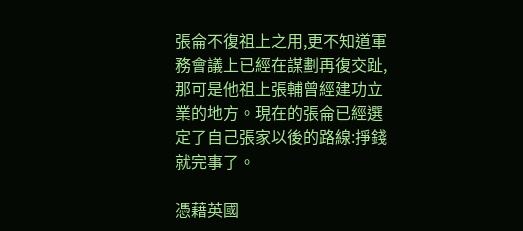張侖不復祖上之用,更不知道軍務會議上已經在謀劃再復交趾,那可是他祖上張輔曾經建功立業的地方。現在的張侖已經選定了自己張家以後的路線:掙錢就完事了。

憑藉英國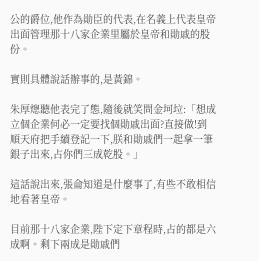公的爵位,他作為勛臣的代表,在名義上代表皇帝出面管理那十八家企業里屬於皇帝和勛戚的股份。

實則具體說話辦事的,是黃錦。

朱厚熜聽他表完了態,隨後就笑問金坷垃:「想成立個企業何必一定要找個勛戚出面?直接做!到順天府把手續登記一下,朕和勛戚們一起拿一筆銀子出來,占你們三成乾股。」

這話說出來,張侖知道是什麼事了,有些不敢相信地看著皇帝。

目前那十八家企業,陛下定下章程時,占的都是六成啊。剩下兩成是勛戚們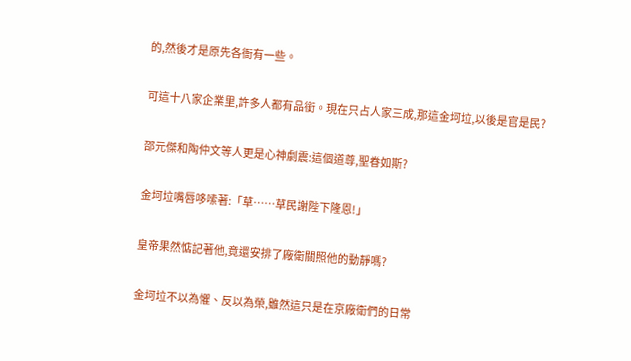的,然後才是原先各衙有一些。

可這十八家企業里,許多人都有品銜。現在只占人家三成,那這金坷垃,以後是官是民?

邵元傑和陶仲文等人更是心神劇震:這個道尊,聖眷如斯?

金坷垃嘴唇哆嗦著:「草……草民謝陛下隆恩!」

皇帝果然惦記著他,竟還安排了廠衛關照他的動靜嗎?

金坷垃不以為懼、反以為榮,雖然這只是在京廠衛們的日常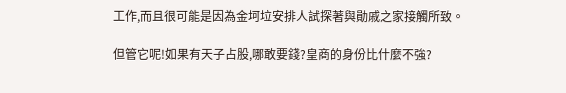工作,而且很可能是因為金坷垃安排人試探著與勛戚之家接觸所致。

但管它呢!如果有天子占股,哪敢要錢?皇商的身份比什麼不強?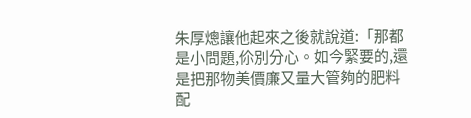朱厚熜讓他起來之後就說道:「那都是小問題,伱別分心。如今緊要的,還是把那物美價廉又量大管夠的肥料配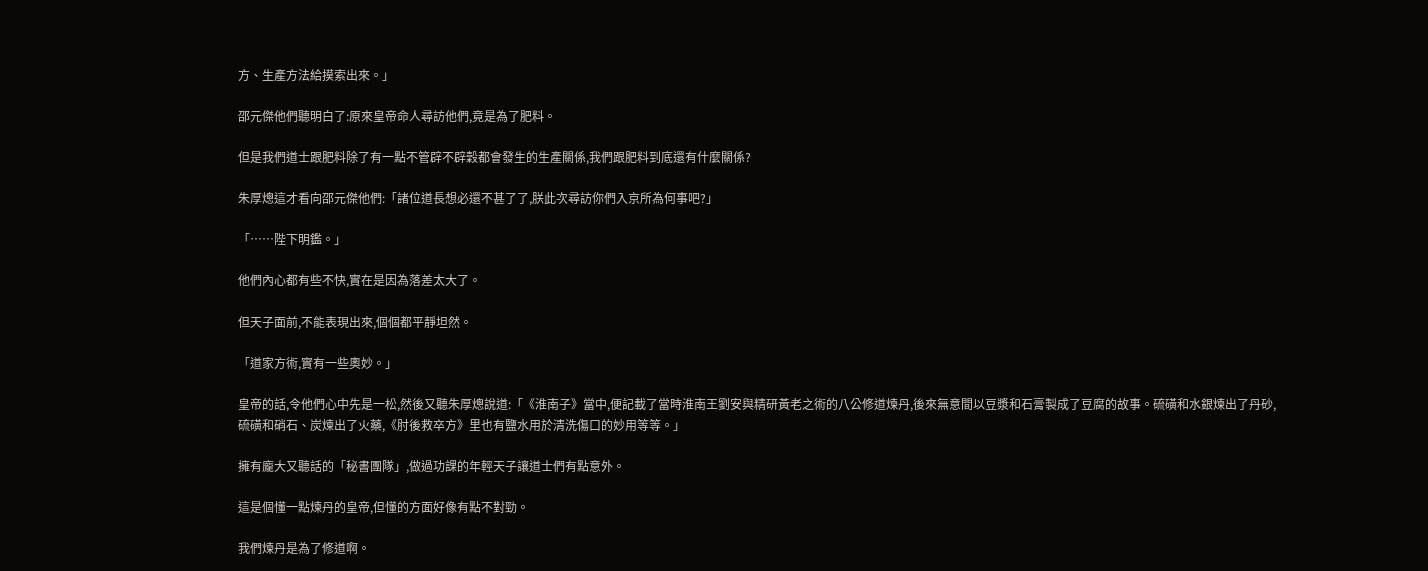方、生產方法給摸索出來。」

邵元傑他們聽明白了:原來皇帝命人尋訪他們,竟是為了肥料。

但是我們道士跟肥料除了有一點不管辟不辟穀都會發生的生產關係,我們跟肥料到底還有什麼關係?

朱厚熜這才看向邵元傑他們:「諸位道長想必還不甚了了,朕此次尋訪你們入京所為何事吧?」

「……陛下明鑑。」

他們內心都有些不快,實在是因為落差太大了。

但天子面前,不能表現出來,個個都平靜坦然。

「道家方術,實有一些奧妙。」

皇帝的話,令他們心中先是一松,然後又聽朱厚熜說道:「《淮南子》當中,便記載了當時淮南王劉安與精研黃老之術的八公修道煉丹,後來無意間以豆漿和石膏製成了豆腐的故事。硫磺和水銀煉出了丹砂,硫磺和硝石、炭煉出了火藥,《肘後救卒方》里也有鹽水用於清洗傷口的妙用等等。」

擁有龐大又聽話的「秘書團隊」,做過功課的年輕天子讓道士們有點意外。

這是個懂一點煉丹的皇帝,但懂的方面好像有點不對勁。

我們煉丹是為了修道啊。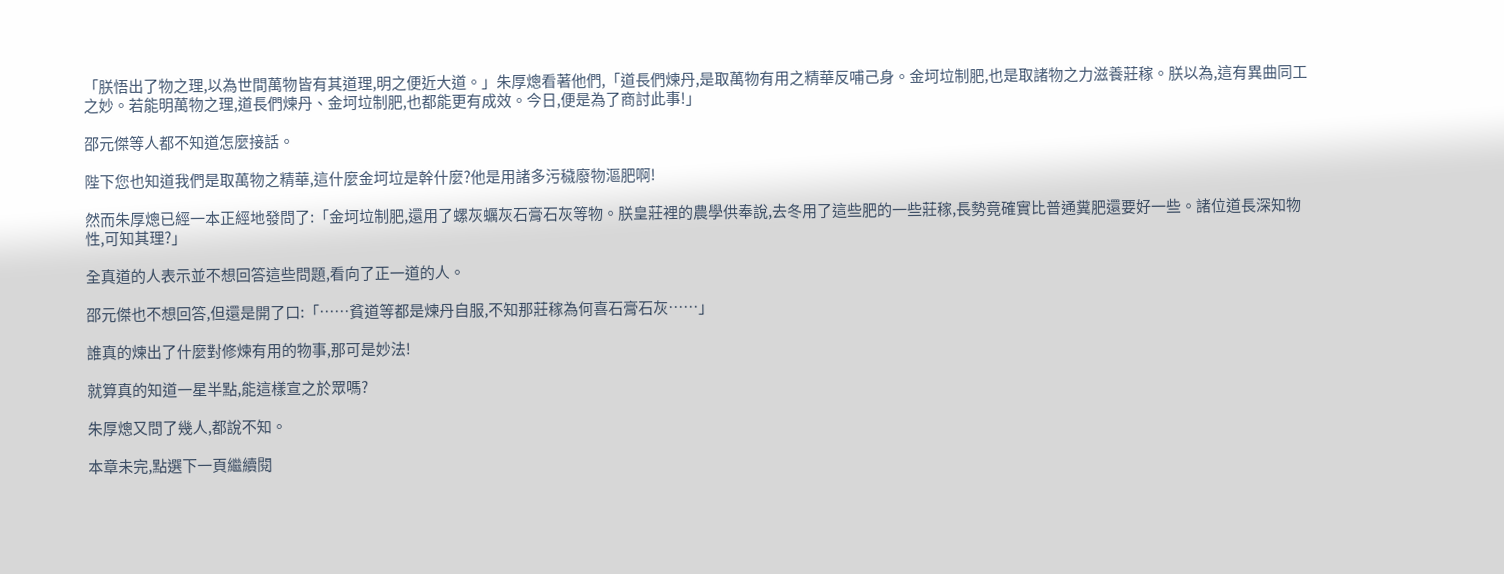「朕悟出了物之理,以為世間萬物皆有其道理,明之便近大道。」朱厚熜看著他們,「道長們煉丹,是取萬物有用之精華反哺己身。金坷垃制肥,也是取諸物之力滋養莊稼。朕以為,這有異曲同工之妙。若能明萬物之理,道長們煉丹、金坷垃制肥,也都能更有成效。今日,便是為了商討此事!」

邵元傑等人都不知道怎麼接話。

陛下您也知道我們是取萬物之精華,這什麼金坷垃是幹什麼?他是用諸多污穢廢物漚肥啊!

然而朱厚熜已經一本正經地發問了:「金坷垃制肥,還用了螺灰蠣灰石膏石灰等物。朕皇莊裡的農學供奉說,去冬用了這些肥的一些莊稼,長勢竟確實比普通糞肥還要好一些。諸位道長深知物性,可知其理?」

全真道的人表示並不想回答這些問題,看向了正一道的人。

邵元傑也不想回答,但還是開了口:「……貧道等都是煉丹自服,不知那莊稼為何喜石膏石灰……」

誰真的煉出了什麼對修煉有用的物事,那可是妙法!

就算真的知道一星半點,能這樣宣之於眾嗎?

朱厚熜又問了幾人,都說不知。

本章未完,點選下一頁繼續閱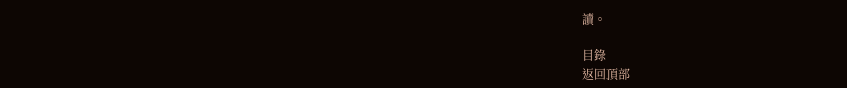讀。

目錄
返回頂部